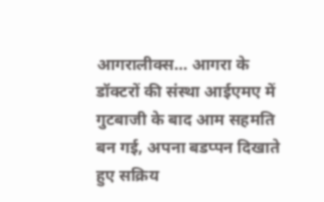आगरालीक्स… आगरा के डॉक्टरों की संस्था आईएमए में गुटबाजी के बाद आम सहमति बन गई, अपना बडप्पन दिखाते हुए सक्रिय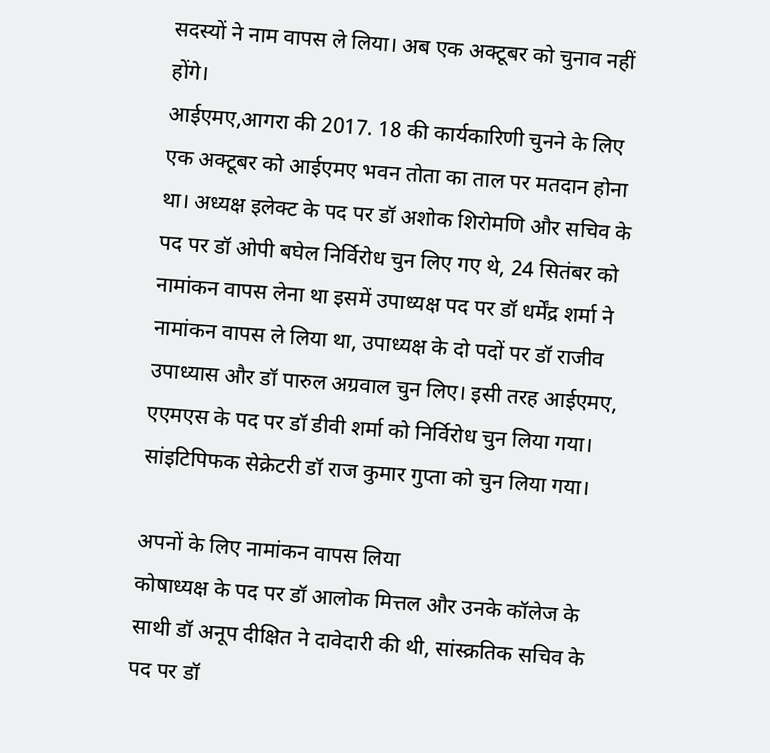सदस्यों ने नाम वापस ले लिया। अब एक अक्टूबर को चुनाव नहीं होंगे।
आईएमए,आगरा की 2017. 18 की कार्यकारिणी चुनने के लिए एक अक्टूबर को आईएमए भवन तोता का ताल पर मतदान होना था। अध्यक्ष इलेक्ट के पद पर डॉ अशोक शिरोमणि और सचिव के पद पर डॉ ओपी बघेल निर्विरोध चुन लिए गए थे, 24 सितंबर को नामांकन वापस लेना था इसमें उपाध्यक्ष पद पर डॉ धर्मेंद्र शर्मा ने नामांकन वापस ले लिया था, उपाध्यक्ष के दो पदों पर डॉ राजीव उपाध्यास और डॉ पारुल अग्रवाल चुन लिए। इसी तरह आईएमए, एएमएस के पद पर डॉ डीवी शर्मा को निर्विरोध चुन लिया गया। सांइटिपिफक सेक्रेटरी डॉ राज कुमार गुप्ता को चुन लिया गया।

अपनों के लिए नामांकन वापस लिया
कोषाध्यक्ष के पद पर डॉ आलोक मित्तल और उनके कॉलेज के साथी डॉ अनूप दीक्षित ने दावेदारी की थी, सांस्क्रतिक सचिव के पद पर डॉ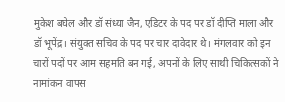मुकेश बघेल और डॉ संध्या जैन, एडिटर के पद पर डॉ दीप्ति माला और डॉ भूपेंद्र। संयुक्त सचिव के पद पर चार दावेदार थे। मंगलवार को इन चारों पदों पर आम सहमति बन गई, अपनों के लिए साथी चिकित्सकों ने नामांकन वापस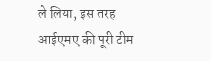ले लिया, इस तरह आईएमए की पूरी टीम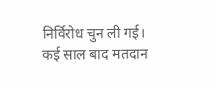निर्विरोध चुन ली गई।
कई साल बाद मतदान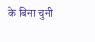के बिना चुनी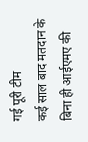गई पूरी टीम
कई साल बाद मतदान के बिना ही आईएमए की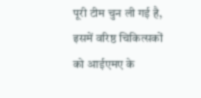पूरी टीम चुन ली गई है, इसमें वरिष्ठ चिकित्सकों को आईएमए के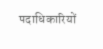पदाधिकारियों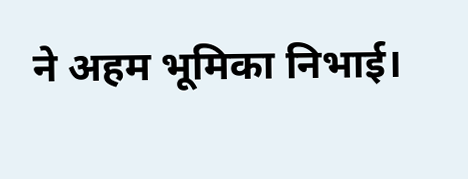ने अहम भूमिका निभाई।